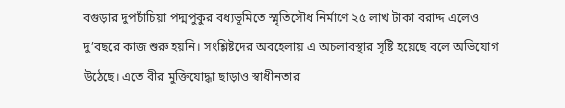বগুড়ার দুপচাঁচিয়া পদ্মপুকুর বধ্যভূমিতে স্মৃতিসৌধ নির্মাণে ২৫ লাখ টাকা বরাদ্দ এলেও দু’বছরে কাজ শুরু হয়নি। সংশ্লিষ্টদের অবহেলায় এ অচলাবস্থার সৃষ্টি হয়েছে বলে অভিযোগ উঠেছে। এতে বীর মুক্তিযোদ্ধা ছাড়াও স্বাধীনতার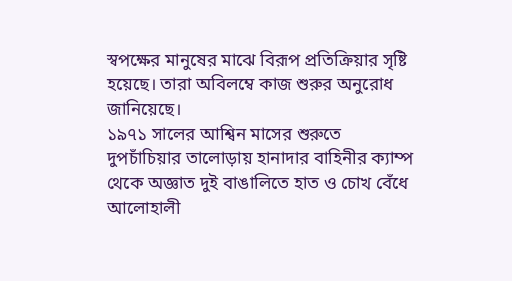স্বপক্ষের মানুষের মাঝে বিরূপ প্রতিক্রিয়ার সৃষ্টি হয়েছে। তারা অবিলম্বে কাজ শুরুর অনুরোধ জানিয়েছে।
১৯৭১ সালের আশ্বিন মাসের শুরুতে দুপচাঁচিয়ার তালোড়ায় হানাদার বাহিনীর ক্যাম্প থেকে অজ্ঞাত দুই বাঙালিতে হাত ও চোখ বেঁধে আলোহালী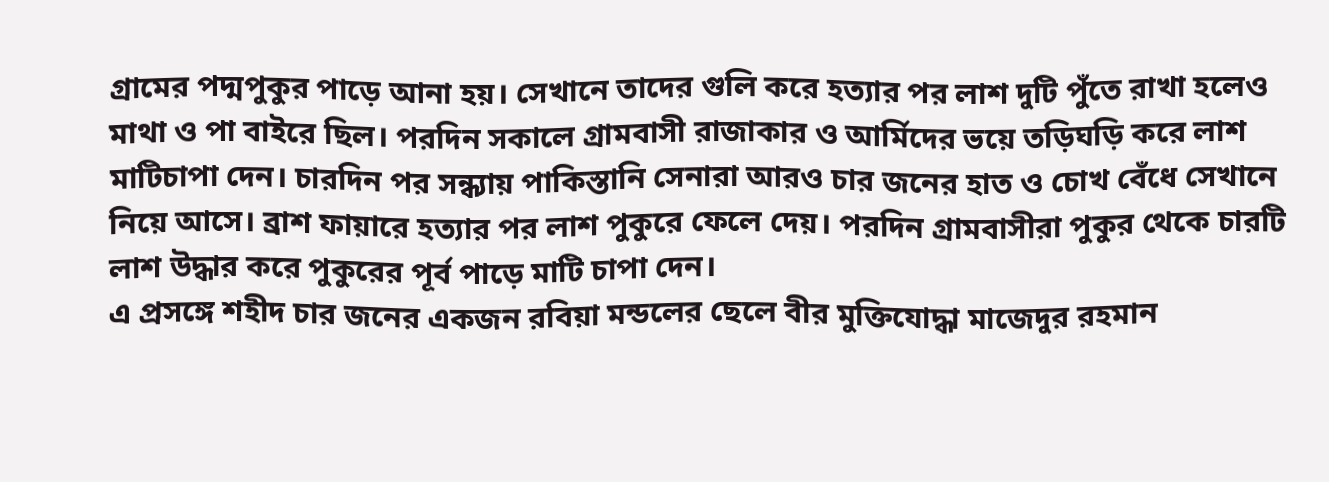গ্রামের পদ্মপুকুর পাড়ে আনা হয়। সেখানে তাদের গুলি করে হত্যার পর লাশ দুটি পুঁতে রাখা হলেও মাথা ও পা বাইরে ছিল। পরদিন সকালে গ্রামবাসী রাজাকার ও আর্মিদের ভয়ে তড়িঘড়ি করে লাশ মাটিচাপা দেন। চারদিন পর সন্ধ্যায় পাকিস্তানি সেনারা আরও চার জনের হাত ও চোখ বেঁধে সেখানে নিয়ে আসে। ব্রাশ ফায়ারে হত্যার পর লাশ পুকুরে ফেলে দেয়। পরদিন গ্রামবাসীরা পুকুর থেকে চারটি লাশ উদ্ধার করে পুকুরের পূর্ব পাড়ে মাটি চাপা দেন।
এ প্রসঙ্গে শহীদ চার জনের একজন রবিয়া মন্ডলের ছেলে বীর মুক্তিযোদ্ধা মাজেদুর রহমান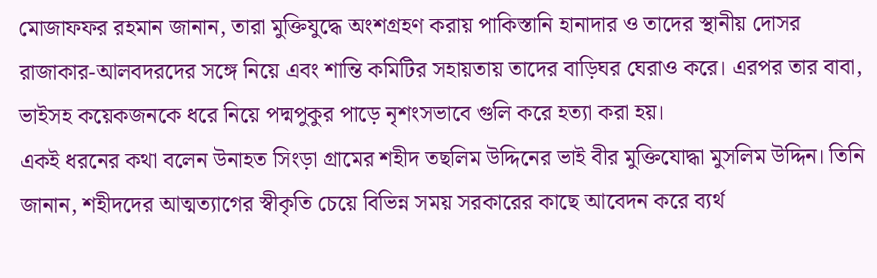মোজাফফর রহমান জানান, তারা মুক্তিযুদ্ধে অংশগ্রহণ করায় পাকিস্তানি হানাদার ও তাদের স্থানীয় দোসর রাজাকার-আলবদরদের সঙ্গে নিয়ে এবং শান্তি কমিটির সহায়তায় তাদের বাড়িঘর ঘেরাও করে। এরপর তার বাবা, ভাইসহ কয়েকজনকে ধরে নিয়ে পদ্মপুকুর পাড়ে নৃশংসভাবে গুলি করে হত্যা করা হয়।
একই ধরনের কথা বলেন উনাহত সিংড়া গ্রামের শহীদ তছলিম উদ্দিনের ভাই বীর মুক্তিযোদ্ধা মুসলিম উদ্দিন। তিনি জানান, শহীদদের আত্মত্যাগের স্বীকৃতি চেয়ে বিভিন্ন সময় সরকারের কাছে আবেদন করে ব্যর্থ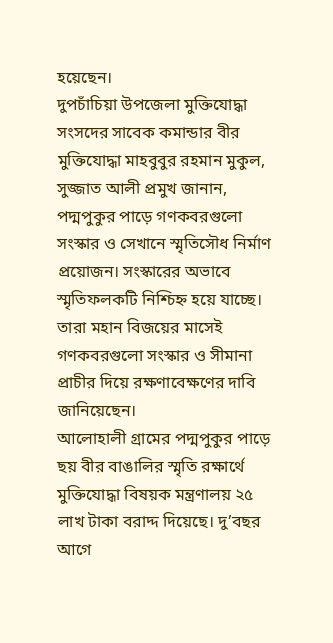হয়েছেন।
দুপচাঁচিয়া উপজেলা মুক্তিযোদ্ধা সংসদের সাবেক কমান্ডার বীর মুক্তিযোদ্ধা মাহবুবুর রহমান মুকুল, সুজ্জাত আলী প্রমুখ জানান, পদ্মপুকুর পাড়ে গণকবরগুলো সংস্কার ও সেখানে স্মৃতিসৌধ নির্মাণ প্রয়োজন। সংস্কারের অভাবে স্মৃতিফলকটি নিশ্চিহ্ন হয়ে যাচ্ছে। তারা মহান বিজয়ের মাসেই গণকবরগুলো সংস্কার ও সীমানা প্রাচীর দিয়ে রক্ষণাবেক্ষণের দাবি জানিয়েছেন।
আলোহালী গ্রামের পদ্মপুকুর পাড়ে ছয় বীর বাঙালির স্মৃতি রক্ষার্থে মুক্তিযোদ্ধা বিষয়ক মন্ত্রণালয় ২৫ লাখ টাকা বরাদ্দ দিয়েছে। দু’বছর আগে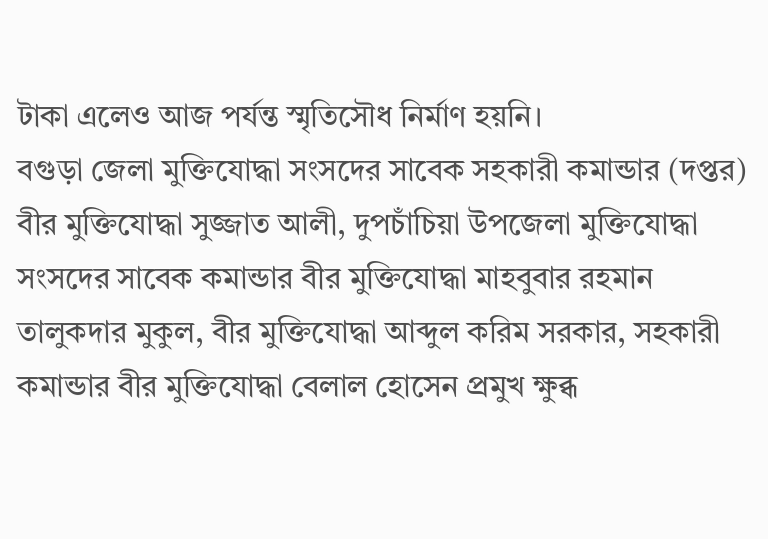টাকা এলেও আজ পর্যন্ত স্মৃতিসৌধ নির্মাণ হয়নি।
বগুড়া জেলা মুক্তিযোদ্ধা সংসদের সাবেক সহকারী কমান্ডার (দপ্তর) বীর মুক্তিযোদ্ধা সুজ্জাত আলী, দুপচাঁচিয়া উপজেলা মুক্তিযোদ্ধা সংসদের সাবেক কমান্ডার বীর মুক্তিযোদ্ধা মাহবুবার রহমান তালুকদার মুকুল, বীর মুক্তিযোদ্ধা আব্দুল করিম সরকার, সহকারী কমান্ডার বীর মুক্তিযোদ্ধা বেলাল হোসেন প্রমুখ ক্ষুব্ধ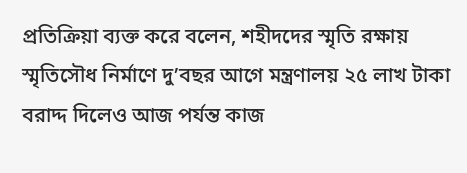প্রতিক্রিয়া ব্যক্ত করে বলেন, শহীদদের স্মৃতি রক্ষায় স্মৃতিসৌধ নির্মাণে দু’বছর আগে মন্ত্রণালয় ২৫ লাখ টাকা বরাদ্দ দিলেও আজ পর্যন্ত কাজ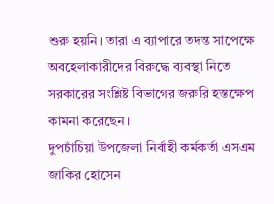শুরু হয়নি। তারা এ ব্যাপারে তদন্ত সাপেক্ষে অবহেলাকারীদের বিরুদ্ধে ব্যবস্থা নিতে সরকারের সংশ্লিষ্ট বিভাগের জরুরি হস্তক্ষেপ কামনা করেছেন।
দুপচাঁচিয়া উপজেলা নির্বাহী কর্মকর্তা এসএম জাকির হোসেন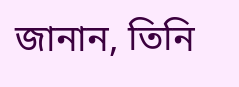জানান, তিনি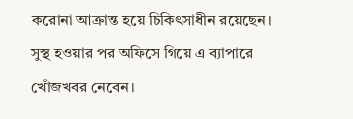করোনা আক্রান্ত হয়ে চিকিৎসাধীন রয়েছেন। সুস্থ হওয়ার পর অফিসে গিয়ে এ ব্যাপারে খোঁজখবর নেবেন।